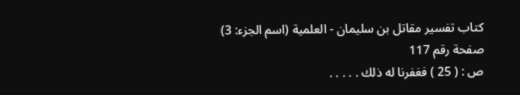كتاب تفسير مقاتل بن سليمان - العلمية (اسم الجزء: 3)
صفحة رقم 117
ص : ( 25 ) فغفرنا له ذلك . . . . .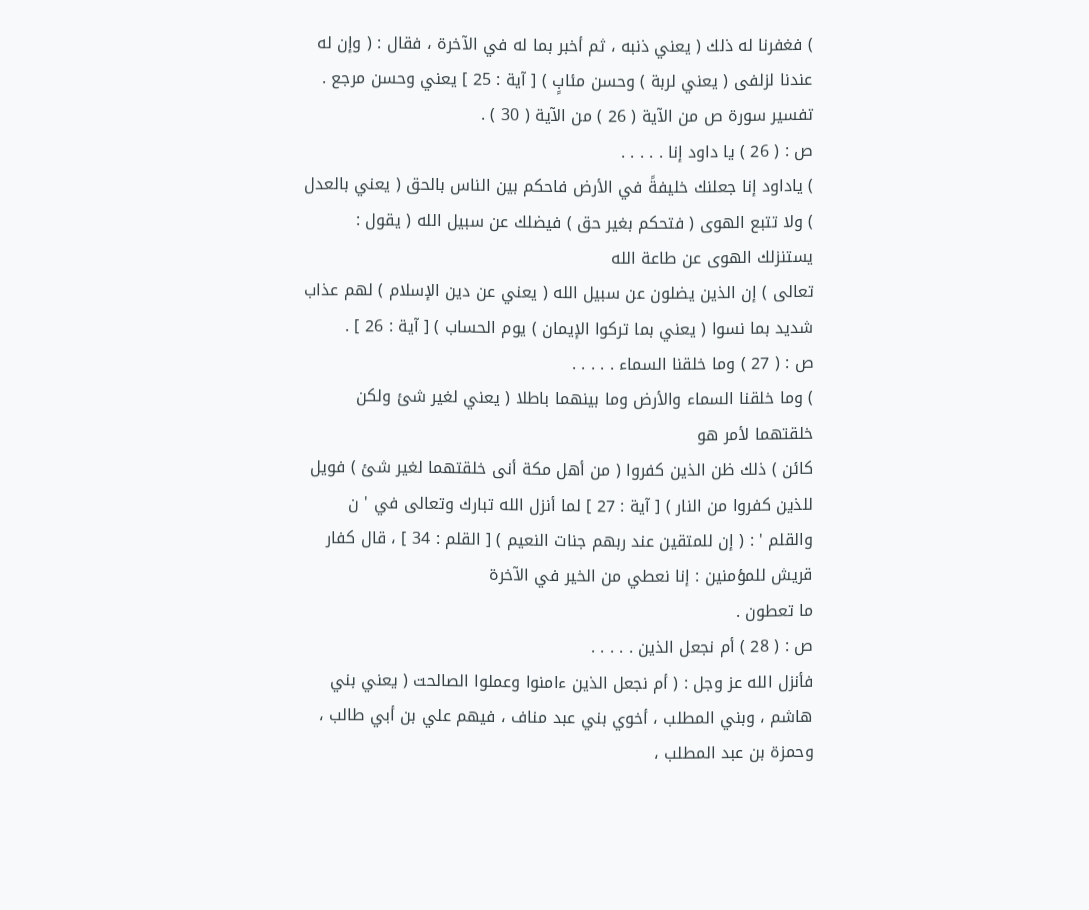) فغفرنا له ذلك ( يعني ذنبه ، ثم أخبر بما له في الآخرة ، فقال : ( وإن له عندنا لزلفى ( يعني لربة ) وحسن مئابٍ ) [ آية : 25 ] يعني وحسن مرجع .
تفسير سورة ص من الآية ( 26 ) من الآية ( 30 ) .
ص : ( 26 ) يا داود إنا . . . . .
) ياداود إنا جعلنك خليفةً في الأرض فاحكم بين الناس بالحق ( يعني بالعدل ) ولا تتبع الهوى ( فتحكم بغير حق ) فيضلك عن سبيل الله ( يقول : يستنزلك الهوى عن طاعة الله
تعالى ) إن الذين يضلون عن سبيل الله ( يعني عن دين الإسلام ) لهم عذاب شديد بما نسوا ( يعني بما تركوا الإيمان ) يوم الحساب ) [ آية : 26 ] .
ص : ( 27 ) وما خلقنا السماء . . . . .
) وما خلقنا السماء والأرض وما بينهما باطلا ( يعني لغير شئ ولكن خلقتهما لأمر هو
كائن ) ذلك ظن الذين كفروا ( من أهل مكة أنى خلقتهما لغير شئ ) فويل للذين كفروا من النار ) [ آية : 27 ] لما أنزل الله تبارك وتعالى في ' ن والقلم ' : ( إن للمتقين عند ربهم جنات النعيم ) [ القلم : 34 ] ، قال كفار قريش للمؤمنين : إنا نعطي من الخير في الآخرة
ما تعطون .
ص : ( 28 ) أم نجعل الذين . . . . .
فأنزل الله عز وجل : ( أم نجعل الذين ءامنوا وعملوا الصالحت ( يعني بني هاشم ، وبني المطلب ، أخوي بني عبد مناف ، فيهم علي بن أبي طالب ، وحمزة بن عبد المطلب ،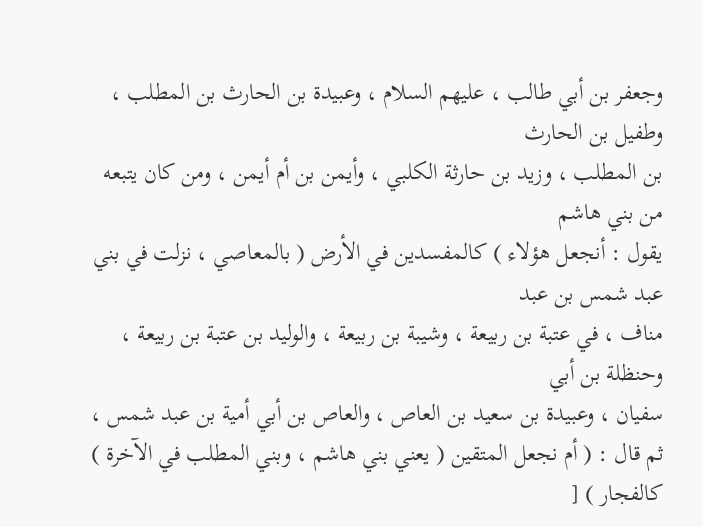وجعفر بن أبي طالب ، عليهم السلام ، وعبيدة بن الحارث بن المطلب ، وطفيل بن الحارث
بن المطلب ، وزيد بن حارثة الكلبي ، وأيمن بن أم أيمن ، ومن كان يتبعه من بني هاشم
يقول : أنجعل هؤلاء ) كالمفسدين في الأرض ( بالمعاصي ، نزلت في بني عبد شمس بن عبد
مناف ، في عتبة بن ربيعة ، وشيبة بن ربيعة ، والوليد بن عتبة بن ربيعة ، وحنظلة بن أبي
سفيان ، وعبيدة بن سعيد بن العاص ، والعاص بن أبي أمية بن عبد شمس ، ثم قال : ( أم نجعل المتقين ( يعني بني هاشم ، وبني المطلب في الآخرة ) كالفجار ) [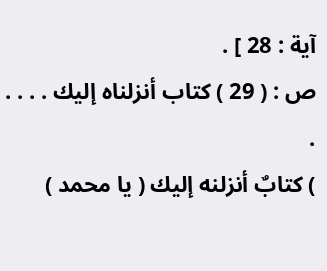آية : 28 ] .
ص : ( 29 ) كتاب أنزلناه إليك . . . . .
) كتابٌ أنزلنه إليك ( يا محمد )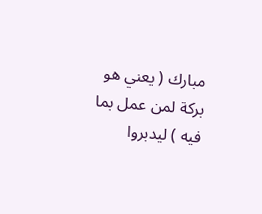مبارك ( يعني هو بركة لمن عمل بما فيه ) ليدبروا